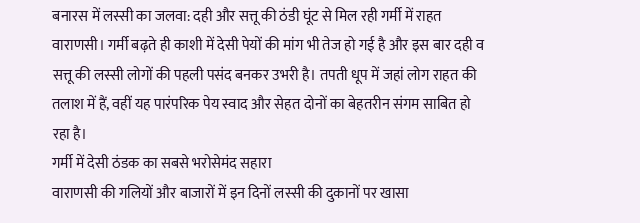बनारस में लस्सी का जलवा: दही और सत्तू की ठंडी घूंट से मिल रही गर्मी में राहत
वाराणसी। गर्मी बढ़ते ही काशी में देसी पेयों की मांग भी तेज हो गई है और इस बार दही व सत्तू की लस्सी लोगों की पहली पसंद बनकर उभरी है। तपती धूप में जहां लोग राहत की तलाश में हैं, वहीं यह पारंपरिक पेय स्वाद और सेहत दोनों का बेहतरीन संगम साबित हो रहा है।
गर्मी में देसी ठंडक का सबसे भरोसेमंद सहारा
वाराणसी की गलियों और बाजारों में इन दिनों लस्सी की दुकानों पर खासा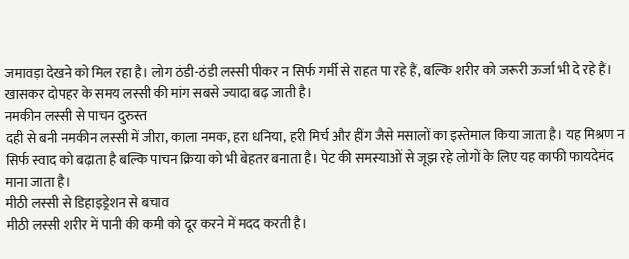जमावड़ा देखने को मिल रहा है। लोग ठंडी-ठंडी लस्सी पीकर न सिर्फ गर्मी से राहत पा रहे हैं, बल्कि शरीर को जरूरी ऊर्जा भी दे रहे हैं। खासकर दोपहर के समय लस्सी की मांग सबसे ज्यादा बढ़ जाती है।
नमकीन लस्सी से पाचन दुरुस्त
दही से बनी नमकीन लस्सी में जीरा, काला नमक, हरा धनिया, हरी मिर्च और हींग जैसे मसालों का इस्तेमाल किया जाता है। यह मिश्रण न सिर्फ स्वाद को बढ़ाता है बल्कि पाचन क्रिया को भी बेहतर बनाता है। पेट की समस्याओं से जूझ रहे लोगों के लिए यह काफी फायदेमंद माना जाता है।
मीठी लस्सी से डिहाइड्रेशन से बचाव
मीठी लस्सी शरीर में पानी की कमी को दूर करने में मदद करती है।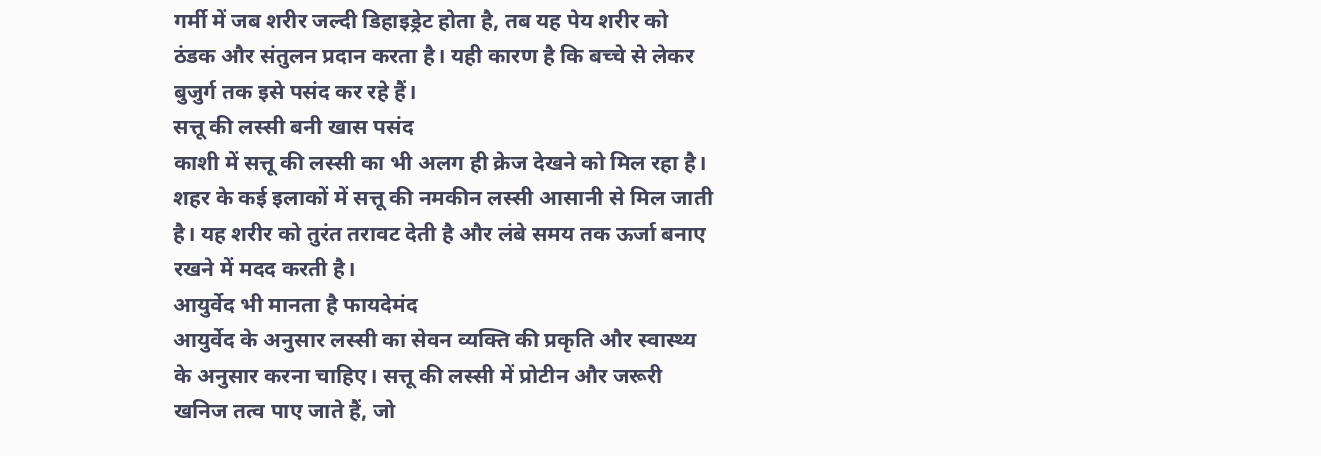गर्मी में जब शरीर जल्दी डिहाइड्रेट होता है, तब यह पेय शरीर को ठंडक और संतुलन प्रदान करता है। यही कारण है कि बच्चे से लेकर बुजुर्ग तक इसे पसंद कर रहे हैं।
सत्तू की लस्सी बनी खास पसंद
काशी में सत्तू की लस्सी का भी अलग ही क्रेज देखने को मिल रहा है। शहर के कई इलाकों में सत्तू की नमकीन लस्सी आसानी से मिल जाती है। यह शरीर को तुरंत तरावट देती है और लंबे समय तक ऊर्जा बनाए रखने में मदद करती है।
आयुर्वेद भी मानता है फायदेमंद
आयुर्वेद के अनुसार लस्सी का सेवन व्यक्ति की प्रकृति और स्वास्थ्य के अनुसार करना चाहिए। सत्तू की लस्सी में प्रोटीन और जरूरी खनिज तत्व पाए जाते हैं, जो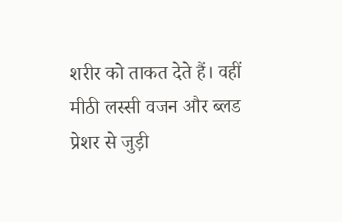शरीर को ताकत देते हैं। वहीं मीठी लस्सी वजन और ब्लड प्रेशर से जुड़ी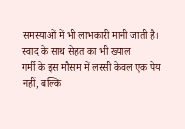समस्याओं में भी लाभकारी मानी जाती है।
स्वाद के साथ सेहत का भी ख्याल
गर्मी के इस मौसम में लस्सी केवल एक पेय नहीं, बल्कि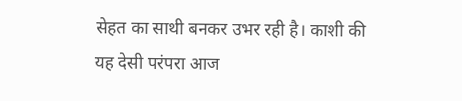सेहत का साथी बनकर उभर रही है। काशी की यह देसी परंपरा आज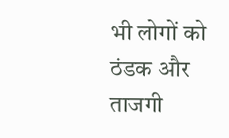भी लोगों को ठंडक और ताजगी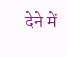देने में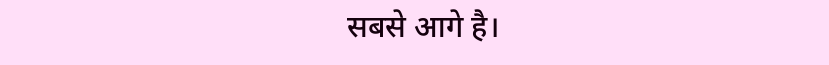सबसे आगे है।